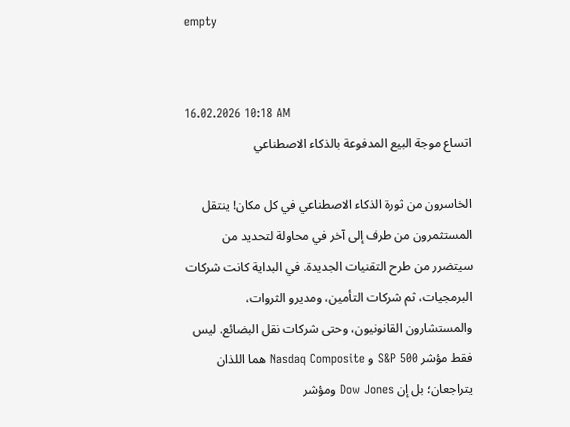empty


16.02.2026 10:18 AM
اتساع موجة البيع المدفوعة بالذكاء الاصطناعي

الخاسرون من ثورة الذكاء الاصطناعي في كل مكان! ينتقل المستثمرون من طرف إلى آخر في محاولة لتحديد من سيتضرر من طرح التقنيات الجديدة. في البداية كانت شركات البرمجيات، ثم شركات التأمين، ومديرو الثروات، والمستشارون القانونيون، وحتى شركات نقل البضائع. ليس فقط مؤشر S&P 500 و Nasdaq Composite هما اللذان يتراجعان؛ بل إن Dow Jones ومؤشر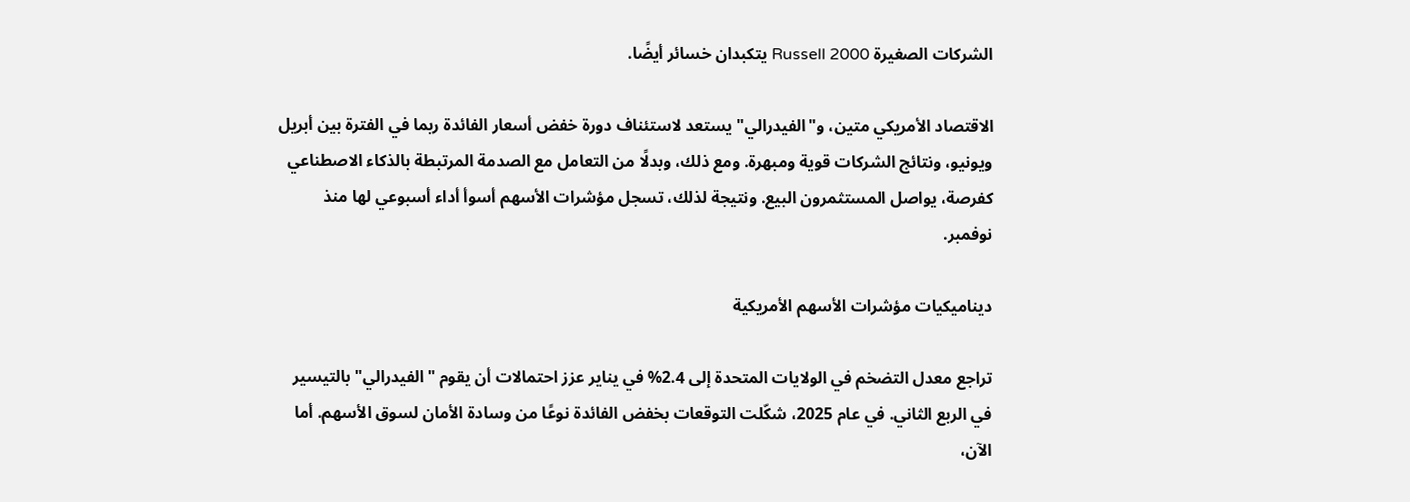الشركات الصغيرة Russell 2000 يتكبدان خسائر أيضًا.

الاقتصاد الأمريكي متين، و"الفيدرالي" يستعد لاستئناف دورة خفض أسعار الفائدة ربما في الفترة بين أبريل ويونيو، ونتائج الشركات قوية ومبهرة. ومع ذلك، وبدلًا من التعامل مع الصدمة المرتبطة بالذكاء الاصطناعي كفرصة، يواصل المستثمرون البيع. ونتيجة لذلك، تسجل مؤشرات الأسهم أسوأ أداء أسبوعي لها منذ نوفمبر.

ديناميكيات مؤشرات الأسهم الأمريكية

تراجع معدل التضخم في الولايات المتحدة إلى 2.4% في يناير عزز احتمالات أن يقوم "الفيدرالي" بالتيسير في الربع الثاني. في عام 2025، شكّلت التوقعات بخفض الفائدة نوعًا من وسادة الأمان لسوق الأسهم. أما الآن،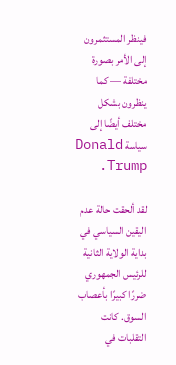فينظر المستثمرون إلى الأمر بصورة مختلفة — كما ينظرون بشكل مختلف أيضًا إلى سياسة Donald Trump.

لقد ألحقت حالة عدم اليقين السياسي في بداية الولاية الثانية للرئيس الجمهوري ضررًا كبيرًا بأعصاب السوق. كانت التقلبات في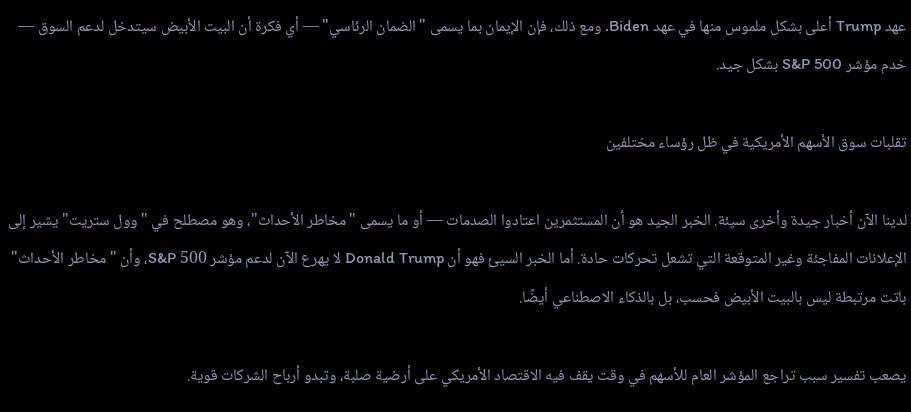عهد Trump أعلى بشكل ملموس منها في عهد Biden. ومع ذلك، فإن الإيمان بما يسمى "الضمان الرئاسي" — أي فكرة أن البيت الأبيض سيتدخل لدعم السوق — خدم مؤشر S&P 500 بشكل جيد.

تقلبات سوق الأسهم الأمريكية في ظل رؤساء مختلفين

لدينا الآن أخبار جيدة وأخرى سيئة. الخبر الجيد هو أن المستثمرين اعتادوا الصدمات — أو ما يسمى "مخاطر الأحداث"، وهو مصطلح في "وول ستريت" يشير إلى الإعلانات المفاجئة وغير المتوقعة التي تشعل تحركات حادة. أما الخبر السيئ فهو أن Donald Trump لا يهرع الآن لدعم مؤشر S&P 500، وأن "مخاطر الأحداث" باتت مرتبطة ليس بالبيت الأبيض فحسب، بل بالذكاء الاصطناعي أيضًا.

يصعب تفسير سبب تراجع المؤشر العام للأسهم في وقت يقف فيه الاقتصاد الأمريكي على أرضية صلبة، وتبدو أرباح الشركات قوية.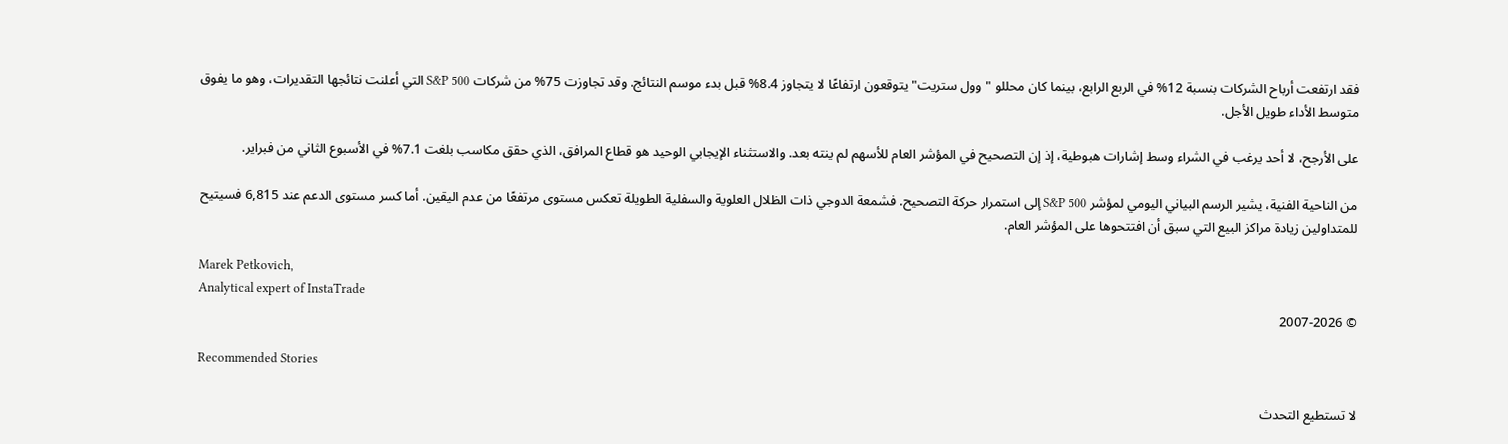فقد ارتفعت أرباح الشركات بنسبة 12% في الربع الرابع، بينما كان محللو "وول ستريت" يتوقعون ارتفاعًا لا يتجاوز 8.4% قبل بدء موسم النتائج. وقد تجاوزت 75% من شركات S&P 500 التي أعلنت نتائجها التقديرات، وهو ما يفوق متوسط الأداء طويل الأجل.

على الأرجح، لا أحد يرغب في الشراء وسط إشارات هبوطية، إذ إن التصحيح في المؤشر العام للأسهم لم ينته بعد. والاستثناء الإيجابي الوحيد هو قطاع المرافق، الذي حقق مكاسب بلغت 7.1% في الأسبوع الثاني من فبراير.

من الناحية الفنية، يشير الرسم البياني اليومي لمؤشر S&P 500 إلى استمرار حركة التصحيح. فشمعة الدوجي ذات الظلال العلوية والسفلية الطويلة تعكس مستوى مرتفعًا من عدم اليقين. أما كسر مستوى الدعم عند 6,815 فسيتيح للمتداولين زيادة مراكز البيع التي سبق أن افتتحوها على المؤشر العام.

Marek Petkovich,
Analytical expert of InstaTrade
© 2007-2026

Recommended Stories

لا تستطيع التحدث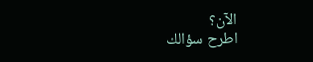الآن؟
اطرح سؤالك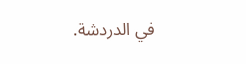في الدردشة.